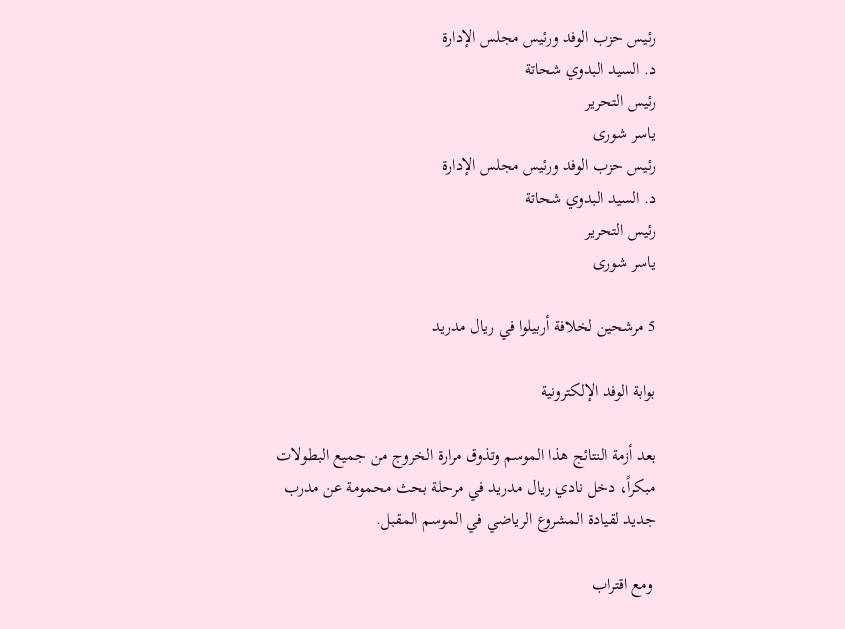رئيس حزب الوفد ورئيس مجلس الإدارة
د. السيد البدوي شحاتة
رئيس التحرير
ياسر شورى
رئيس حزب الوفد ورئيس مجلس الإدارة
د. السيد البدوي شحاتة
رئيس التحرير
ياسر شورى

5 مرشحين لخلافة أربيلوا في ريال مدريد

بوابة الوفد الإلكترونية

بعد أزمة النتائج هذا الموسم وتذوق مرارة الخروج من جميع البطولات مبكراً، دخل نادي ريال مدريد في مرحلة بحث محمومة عن مدرب جديد لقيادة المشروع الرياضي في الموسم المقبل.

 ومع اقتراب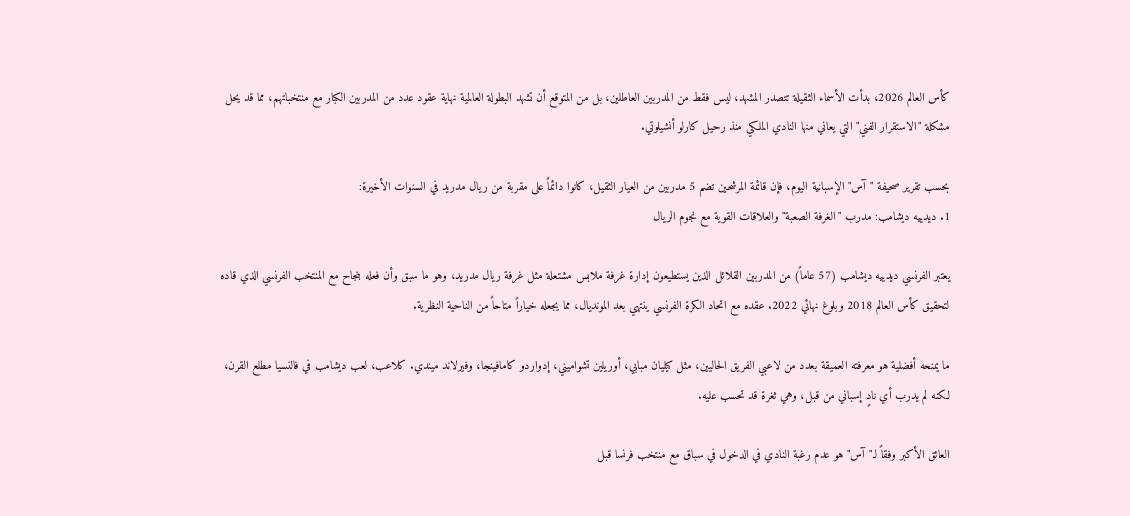كأس العالم 2026، بدأت الأسماء الثقيلة تتصدر المشهد، ليس فقط من المدربين العاطلين، بل من المتوقع أن تشهد البطولة العالمية نهاية عقود عدد من المدربين الكبار مع منتخباتهم، مما قد يحل مشكلة "الاستقرار الفني" التي يعاني منها النادي الملكي منذ رحيل كارلو أنشيلوتي.

بحسب تقرير صحيفة "آس" الإسبانية اليوم، فإن قائمة المرشحين تضم 5 مدربين من العيار الثقيل، كانوا دائماً على مقربة من ريال مدريد في السنوات الأخيرة:
1. ديدييه ديشامب: مدرب "الغرفة الصعبة" والعلاقات القوية مع نجوم الريال

يعتبر الفرنسي ديدييه ديشامب (57 عاماً) من المدربين القلائل الذين يستطيعون إدارة غرفة ملابس مشتعلة مثل غرفة ريال مدريد، وهو ما سبق وأن فعله بنجاح مع المنتخب الفرنسي الذي قاده لتحقيق كأس العالم 2018 وبلوغ نهائي 2022. عقده مع اتحاد الكرة الفرنسي ينتهي بعد المونديال، مما يجعله خياراً متاحاً من الناحية النظرية.

ما يمنحه أفضلية هو معرفته العميقة بعدد من لاعبي الفريق الحاليين، مثل كيليان مبابي، أوريلين تشواميني، إدواردو كامافينجا، وفيرلاند ميندي. كلاعب، لعب ديشامب في فالنسيا مطلع القرن، لكنه لم يدرب أي نادٍ إسباني من قبل، وهي ثغرة قد تحسب عليه.

العائق الأكبر وفقاً لـ"آس" هو عدم رغبة النادي في الدخول في سباق مع منتخب فرنسا قبل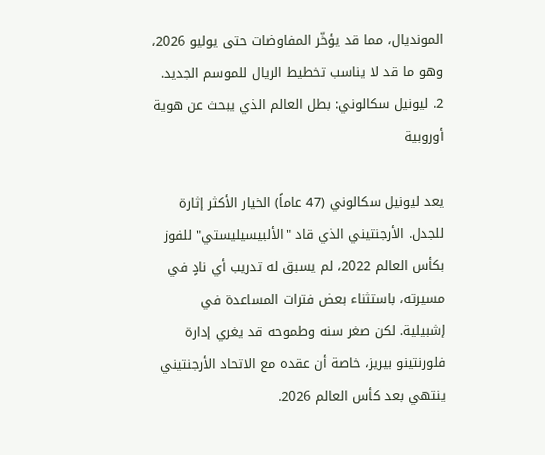المونديال، مما قد يؤخّر المفاوضات حتى يوليو 2026، وهو ما قد لا يناسب تخطيط الريال للموسم الجديد.
2. ليونيل سكالوني: بطل العالم الذي يبحث عن هوية أوروبية

يعد ليونيل سكالوني (47 عاماً) الخيار الأكثر إثارة للجدل. الأرجنتيني الذي قاد "الألبيسيليستي" للفوز بكأس العالم 2022، لم يسبق له تدريب أي نادٍ في مسيرته، باستثناء بعض فترات المساعدة في إشبيلية. لكن صغر سنه وطموحه قد يغري إدارة فلورنتينو بيريز، خاصة أن عقده مع الاتحاد الأرجنتيني ينتهي بعد كأس العالم 2026.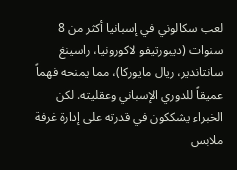لعب سكالوني في إسبانيا أكثر من 8 سنوات (ديبورتيفو لاكورونيا، راسينغ سانتاندير، ريال مايوركا)، مما يمنحه فهماً عميقاً للدوري الإسباني وعقليته. لكن الخبراء يشككون في قدرته على إدارة غرفة ملابس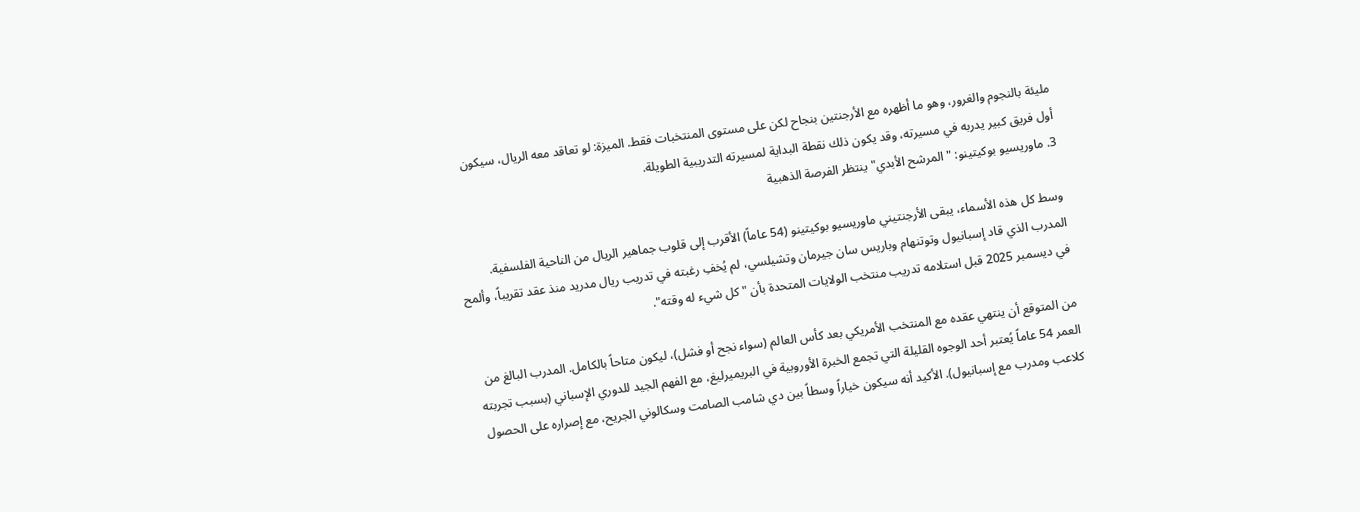مليئة بالنجوم والغرور، وهو ما أظهره مع الأرجنتين بنجاح لكن على مستوى المنتخبات فقط. الميزة: لو تعاقد معه الريال، سيكون أول فريق كبير يدربه في مسيرته، وقد يكون ذلك نقطة البداية لمسيرته التدريبية الطويلة.
3. ماوريسيو بوكيتينو: "المرشح الأبدي" ينتظر الفرصة الذهبية

وسط كل هذه الأسماء، يبقى الأرجنتيني ماوريسيو بوكيتينو (54 عاماً) الأقرب إلى قلوب جماهير الريال من الناحية الفلسفية. المدرب الذي قاد إسبانيول وتوتنهام وباريس سان جيرمان وتشيلسي، لم يُخفِ رغبته في تدريب ريال مدريد منذ عقد تقريباً، وألمح في ديسمبر 2025 قبل استلامه تدريب منتخب الولايات المتحدة بأن "كل شيء له وقته".

من المتوقع أن ينتهي عقده مع المنتخب الأمريكي بعد كأس العالم (سواء نجح أو فشل)، ليكون متاحاً بالكامل. المدرب البالغ من العمر 54 عاماً يُعتبر أحد الوجوه القليلة التي تجمع الخبرة الأوروبية في البريميرليغ، مع الفهم الجيد للدوري الإسباني (بسبب تجربته كلاعب ومدرب مع إسبانيول). الأكيد أنه سيكون خياراً وسطاً بين دي شامب الصامت وسكالوني الجريح، مع إصراره على الحصول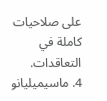على صلاحيات كاملة في التعاقدات.
4. ماسيميليانو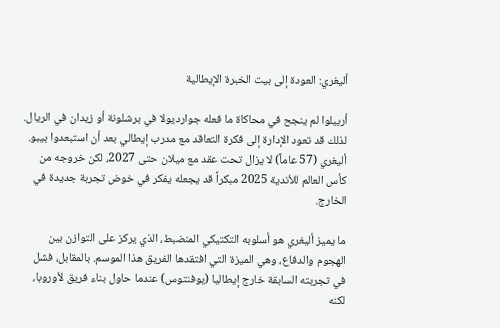أليغري: العودة إلى بيت الخبرة الإيطالية

أربيلوا لم ينجح في محاكاة ما فعله جوارديولا في برشلونة أو زيدان في الريال. لذلك قد تعود الإدارة إلى فكرة التعاقد مع مدرب إيطالي بعد أن استبعدوا بيبو. أليغري (57 عاماً) لا يزال تحت عقد مع ميلان حتى 2027، لكن خروجه من كأس العالم للأندية 2025 مبكراً قد يجعله يفكر في خوض تجربة جديدة في الخارج.

ما يميز أليغري هو أسلوبه التكتيكي المنضبط، الذي يركز على التوازن بين الهجوم والدفاع، وهي الميزة التي افتقدها الفريق هذا الموسم. بالمقابل، فشل في تجربته السابقة خارج إيطاليا (يوفنتوس) عندما حاول بناء فريق لأوروبا، لكنه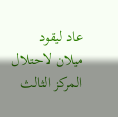عاد ليقود ميلان لاحتلال المركز الثالث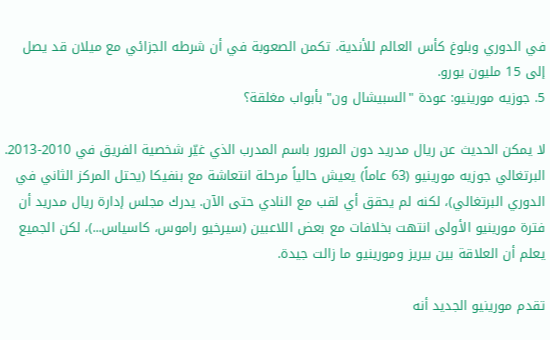في الدوري وبلوغ كأس العالم للأندية. تكمن الصعوبة في أن شرطه الجزائي مع ميلان قد يصل إلى 15 مليون يورو.
5. جوزيه مورينيو: عودة "السبيشال ون" بأبواب مغلقة؟

لا يمكن الحديث عن ريال مدريد دون المرور باسم المدرب الذي غيّر شخصية الفريق في 2010-2013. البرتغالي جوزيه مورينيو (63 عاماً) يعيش حالياً مرحلة انتعاشة مع بنفيكا (يحتل المركز الثاني في الدوري البرتغالي)، لكنه لم يحقق أي لقب مع النادي حتى الآن. يدرك مجلس إدارة ريال مدريد أن فترة مورينيو الأولى انتهت بخلافات مع بعض اللاعبين (سيرخيو راموس، كاسياس...)، لكن الجميع يعلم أن العلاقة بين بيريز ومورينيو ما زالت جيدة.

تقدم مورينيو الجديد أنه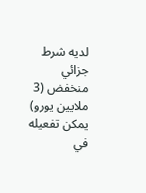لديه شرط جزائي منخفض (3 ملايين يورو) يمكن تفعيله في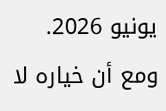يونيو 2026. ومع أن خياره لا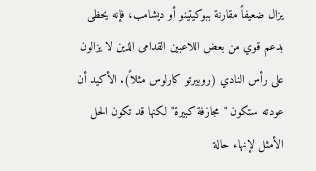يزال ضعيفاً مقارنة ببوكيتينو أو ديشامب، فإنه يحظى بدعم قوي من بعض اللاعبين القدامى الذين لا يزالون على رأس النادي (روبيرتو كارلوس مثلاً). الأكيد أن عودته ستكون "مجازفة كبيرة" لكنها قد تكون الحل الأمثل لإنهاء حالة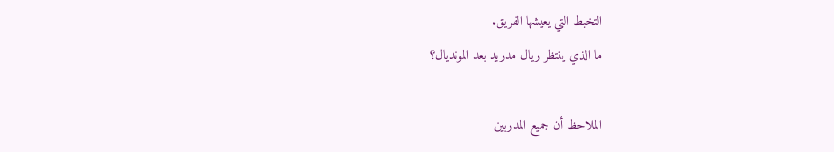التخبط التي يعيشها الفريق.
ما الذي ينتظر ريال مدريد بعد المونديال؟

الملاحظ أن جميع المدربين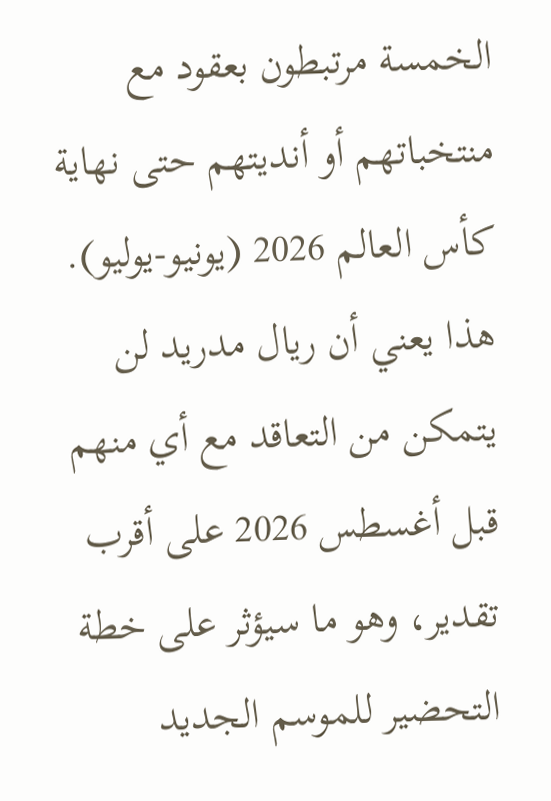الخمسة مرتبطون بعقود مع منتخباتهم أو أنديتهم حتى نهاية كأس العالم 2026 (يونيو-يوليو). هذا يعني أن ريال مدريد لن يتمكن من التعاقد مع أي منهم قبل أغسطس 2026 على أقرب تقدير، وهو ما سيؤثر على خطة التحضير للموسم الجديد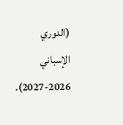(الدوري الإسباني 2026-2027).